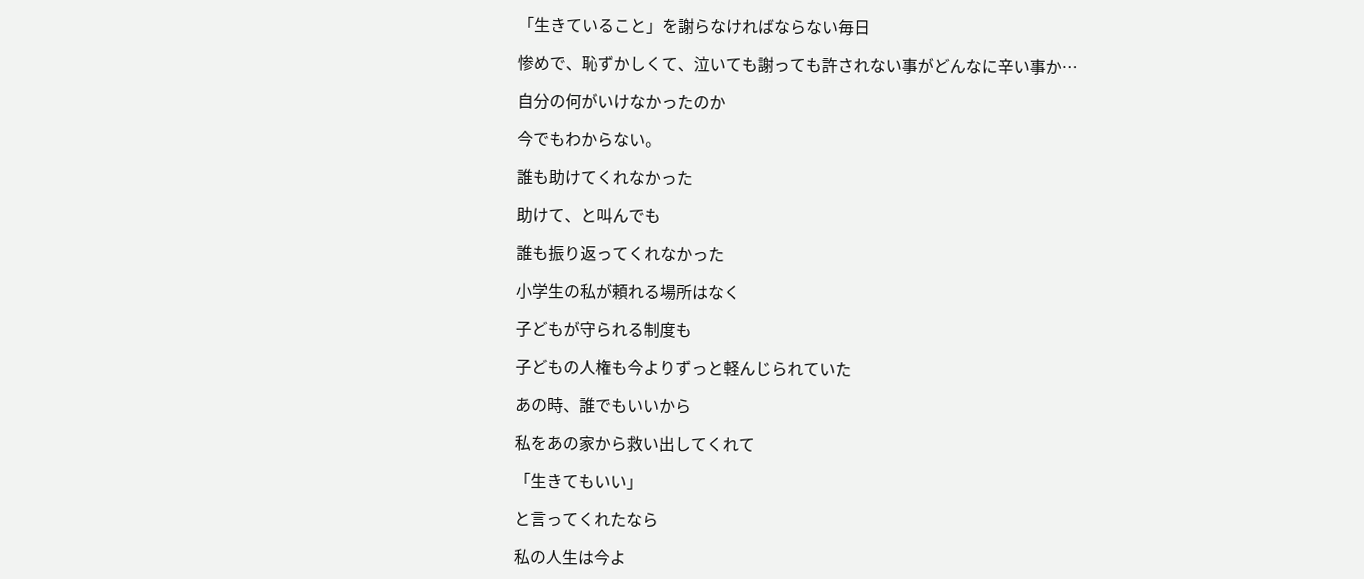「生きていること」を謝らなければならない毎日

惨めで、恥ずかしくて、泣いても謝っても許されない事がどんなに辛い事か…

自分の何がいけなかったのか

今でもわからない。

誰も助けてくれなかった

助けて、と叫んでも

誰も振り返ってくれなかった

小学生の私が頼れる場所はなく

子どもが守られる制度も

子どもの人権も今よりずっと軽んじられていた

あの時、誰でもいいから

私をあの家から救い出してくれて

「生きてもいい」

と言ってくれたなら

私の人生は今よ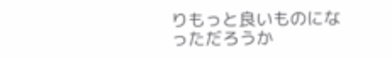りもっと良いものになっただろうか